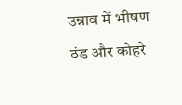उन्नाव में भीषण ठंड और कोहरे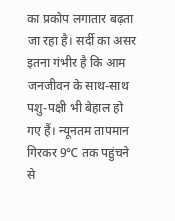का प्रकोप लगातार बढ़ता जा रहा है। सर्दी का असर इतना गंभीर है कि आम जनजीवन के साथ-साथ पशु-पक्षी भी बेहाल हो गए हैं। न्यूनतम तापमान गिरकर 9℃ तक पहुंचने से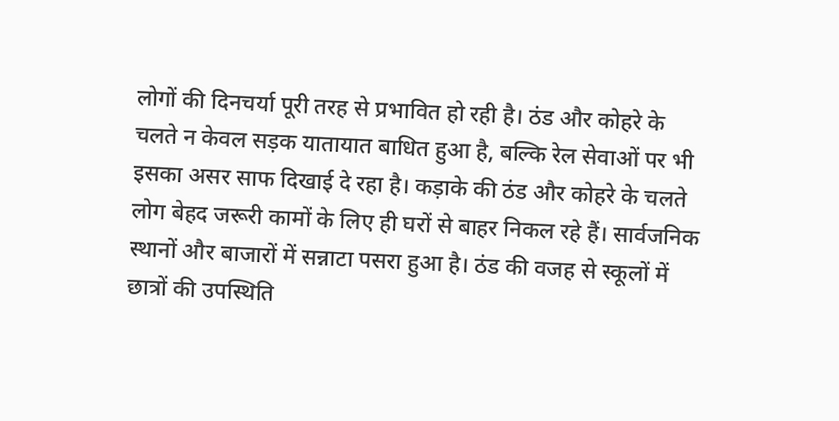लोगों की दिनचर्या पूरी तरह से प्रभावित हो रही है। ठंड और कोहरे के चलते न केवल सड़क यातायात बाधित हुआ है, बल्कि रेल सेवाओं पर भी इसका असर साफ दिखाई दे रहा है। कड़ाके की ठंड और कोहरे के चलते लोग बेहद जरूरी कामों के लिए ही घरों से बाहर निकल रहे हैं। सार्वजनिक स्थानों और बाजारों में सन्नाटा पसरा हुआ है। ठंड की वजह से स्कूलों में छात्रों की उपस्थिति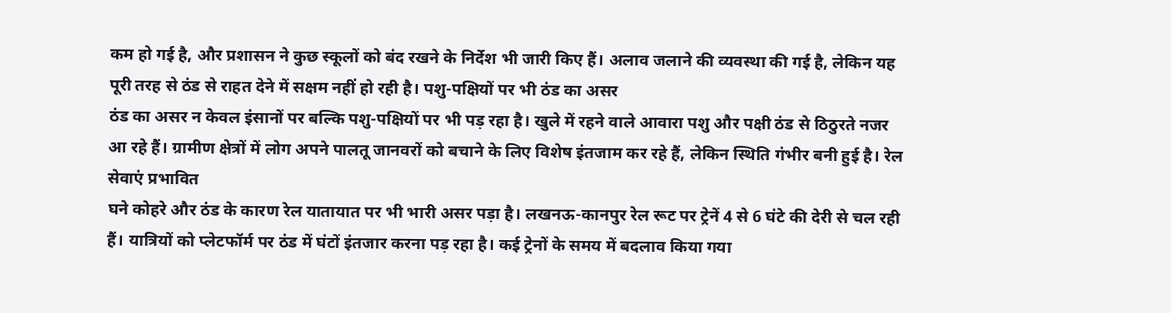कम हो गई है, और प्रशासन ने कुछ स्कूलों को बंद रखने के निर्देश भी जारी किए हैं। अलाव जलाने की व्यवस्था की गई है, लेकिन यह पूरी तरह से ठंड से राहत देने में सक्षम नहीं हो रही है। पशु-पक्षियों पर भी ठंड का असर
ठंड का असर न केवल इंसानों पर बल्कि पशु-पक्षियों पर भी पड़ रहा है। खुले में रहने वाले आवारा पशु और पक्षी ठंड से ठिठुरते नजर आ रहे हैं। ग्रामीण क्षेत्रों में लोग अपने पालतू जानवरों को बचाने के लिए विशेष इंतजाम कर रहे हैं, लेकिन स्थिति गंभीर बनी हुई है। रेल सेवाएं प्रभावित
घने कोहरे और ठंड के कारण रेल यातायात पर भी भारी असर पड़ा है। लखनऊ-कानपुर रेल रूट पर ट्रेनें 4 से 6 घंटे की देरी से चल रही हैं। यात्रियों को प्लेटफॉर्म पर ठंड में घंटों इंतजार करना पड़ रहा है। कई ट्रेनों के समय में बदलाव किया गया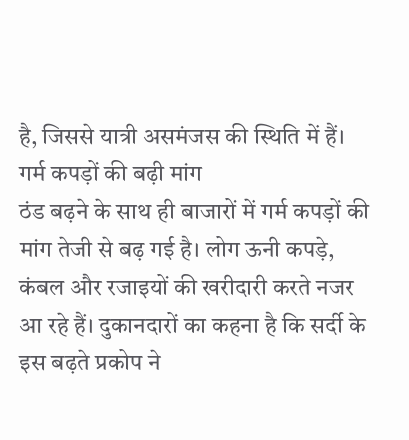है, जिससे यात्री असमंजस की स्थिति में हैं। गर्म कपड़ों की बढ़ी मांग
ठंड बढ़ने के साथ ही बाजारों में गर्म कपड़ों की मांग तेजी से बढ़ गई है। लोग ऊनी कपड़े, कंबल और रजाइयों की खरीदारी करते नजर आ रहे हैं। दुकानदारों का कहना है कि सर्दी के इस बढ़ते प्रकोप ने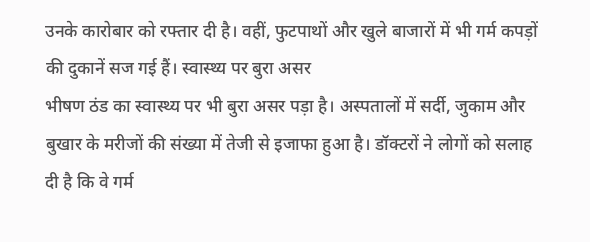उनके कारोबार को रफ्तार दी है। वहीं, फुटपाथों और खुले बाजारों में भी गर्म कपड़ों की दुकानें सज गई हैं। स्वास्थ्य पर बुरा असर
भीषण ठंड का स्वास्थ्य पर भी बुरा असर पड़ा है। अस्पतालों में सर्दी, जुकाम और बुखार के मरीजों की संख्या में तेजी से इजाफा हुआ है। डॉक्टरों ने लोगों को सलाह दी है कि वे गर्म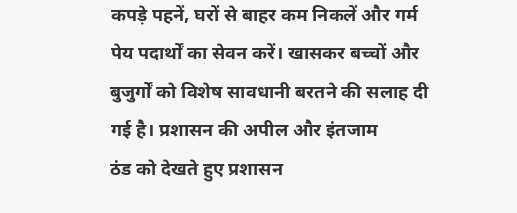कपड़े पहनें, घरों से बाहर कम निकलें और गर्म पेय पदार्थों का सेवन करें। खासकर बच्चों और बुजुर्गों को विशेष सावधानी बरतने की सलाह दी गई है। प्रशासन की अपील और इंतजाम
ठंड को देखते हुए प्रशासन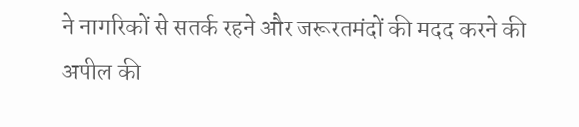ने नागरिकों से सतर्क रहने और जरूरतमंदों की मदद करने की अपील की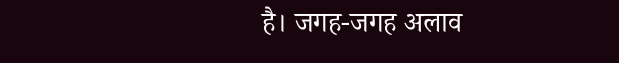है। जगह-जगह अलाव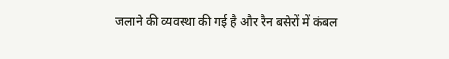जलाने की व्यवस्था की गई है और रैन बसेरों में कंबल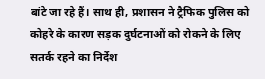बांटे जा रहे हैं। साथ ही, प्रशासन ने ट्रैफिक पुलिस को कोहरे के कारण सड़क दुर्घटनाओं को रोकने के लिए सतर्क रहने का निर्देश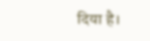दिया है।